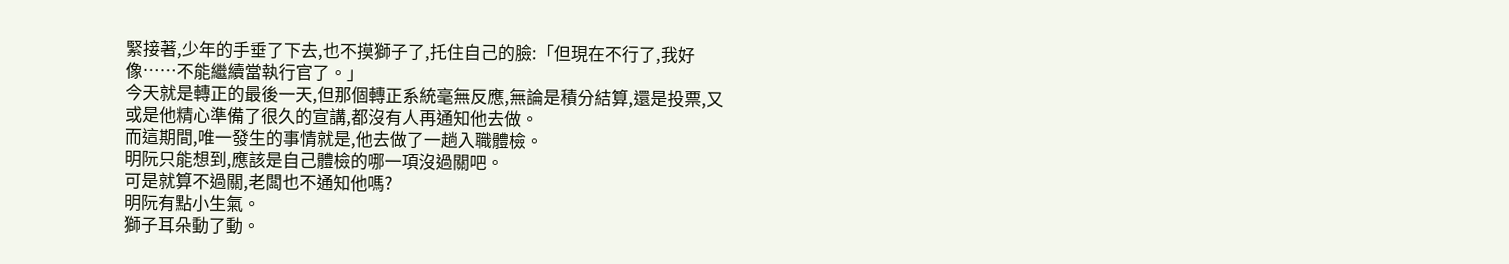緊接著,少年的手垂了下去,也不摸獅子了,托住自己的臉:「但現在不行了,我好像……不能繼續當執行官了。」
今天就是轉正的最後一天,但那個轉正系統毫無反應,無論是積分結算,還是投票,又或是他精心準備了很久的宣講,都沒有人再通知他去做。
而這期間,唯一發生的事情就是,他去做了一趟入職體檢。
明阮只能想到,應該是自己體檢的哪一項沒過關吧。
可是就算不過關,老闆也不通知他嗎?
明阮有點小生氣。
獅子耳朵動了動。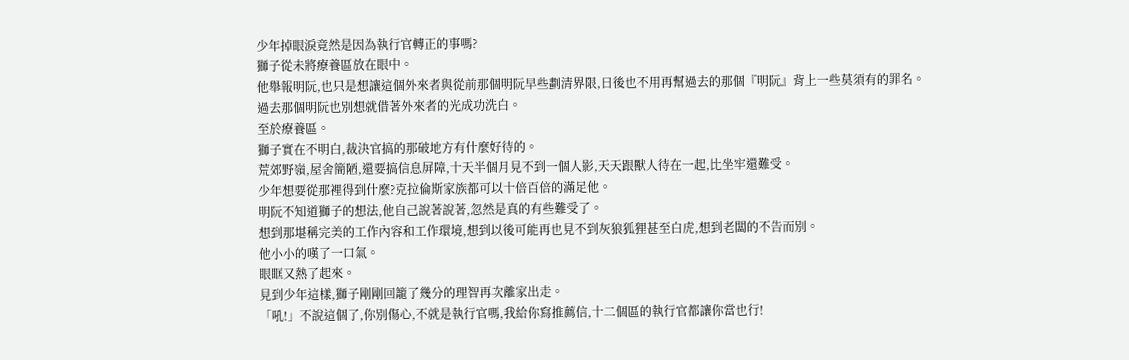少年掉眼淚竟然是因為執行官轉正的事嗎?
獅子從未將療養區放在眼中。
他舉報明阮,也只是想讓這個外來者與從前那個明阮早些劃清界限,日後也不用再幫過去的那個『明阮』背上一些莫須有的罪名。
過去那個明阮也別想就借著外來者的光成功洗白。
至於療養區。
獅子實在不明白,裁決官搞的那破地方有什麼好待的。
荒郊野嶺,屋舍簡陋,還要搞信息屏障,十天半個月見不到一個人影,天天跟獸人待在一起,比坐牢還難受。
少年想要從那裡得到什麼?克拉倫斯家族都可以十倍百倍的滿足他。
明阮不知道獅子的想法,他自己說著說著,忽然是真的有些難受了。
想到那堪稱完美的工作內容和工作環境,想到以後可能再也見不到灰狼狐狸甚至白虎,想到老闆的不告而別。
他小小的嘆了一口氣。
眼眶又熱了起來。
見到少年這樣,獅子剛剛回籠了幾分的理智再次離家出走。
「吼!」不說這個了,你別傷心,不就是執行官嗎,我給你寫推薦信,十二個區的執行官都讓你當也行!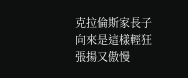克拉倫斯家長子向來是這樣輕狂張揚又傲慢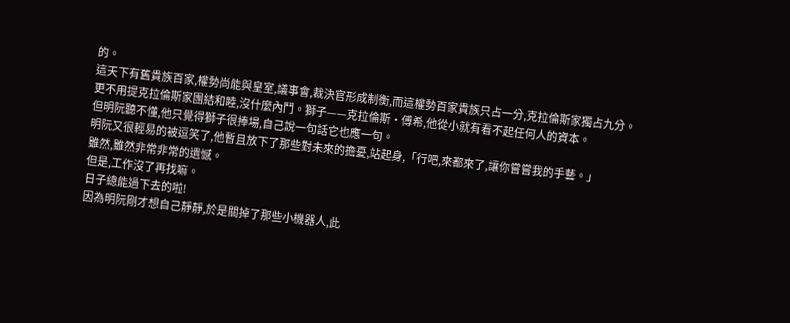的。
這天下有舊貴族百家,權勢尚能與皇室,議事會,裁決官形成制衡,而這權勢百家貴族只占一分,克拉倫斯家獨占九分。
更不用提克拉倫斯家團結和睦,沒什麼內鬥。獅子——克拉倫斯·傅希,他從小就有看不起任何人的資本。
但明阮聽不懂,他只覺得獅子很捧場,自己說一句話它也應一句。
明阮又很輕易的被逗笑了,他暫且放下了那些對未來的擔憂,站起身,「行吧,來都來了,讓你嘗嘗我的手藝。」
雖然,雖然非常非常的遺憾。
但是,工作沒了再找嘛。
日子總能過下去的啦!
因為明阮剛才想自己靜靜,於是關掉了那些小機器人,此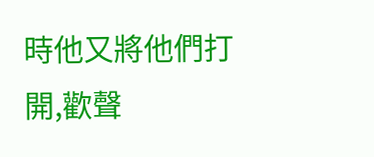時他又將他們打開,歡聲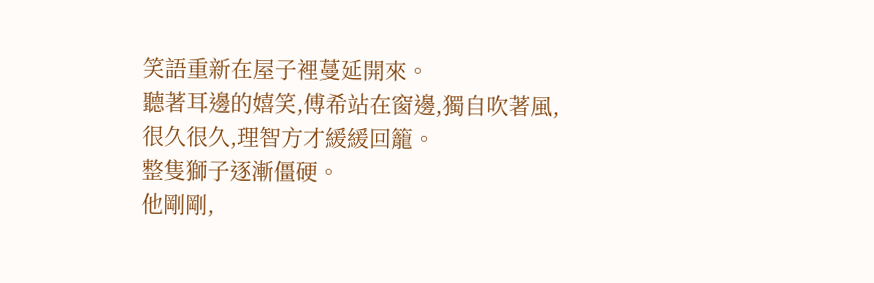笑語重新在屋子裡蔓延開來。
聽著耳邊的嬉笑,傅希站在窗邊,獨自吹著風,很久很久,理智方才緩緩回籠。
整隻獅子逐漸僵硬。
他剛剛,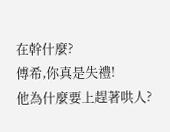在幹什麼?
傅希,你真是失禮!
他為什麼要上趕著哄人?